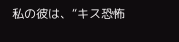私の彼は、“キス恐怖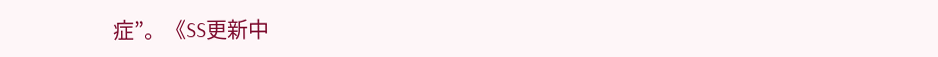症”。《SS更新中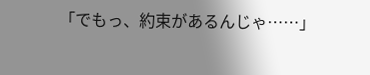「でもっ、約束があるんじゃ……」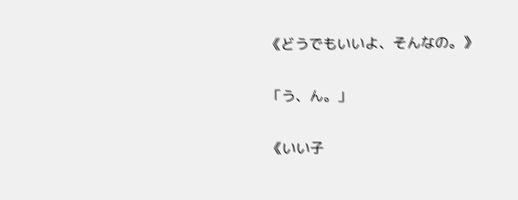《どうでもいいよ、そんなの。》


「う、ん。」


《いい子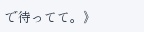で待ってて。》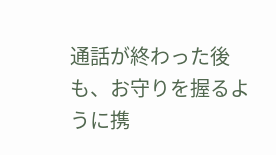通話が終わった後も、お守りを握るように携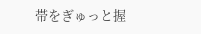帯をぎゅっと握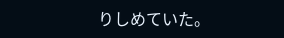りしめていた。